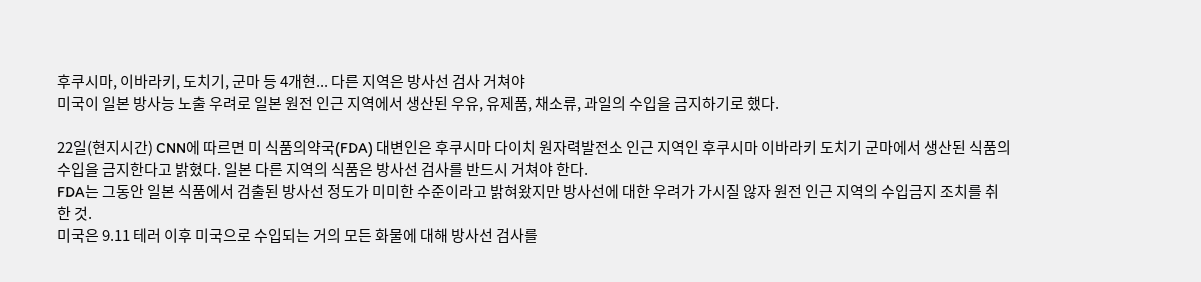후쿠시마, 이바라키, 도치기, 군마 등 4개현... 다른 지역은 방사선 검사 거쳐야
미국이 일본 방사능 노출 우려로 일본 원전 인근 지역에서 생산된 우유, 유제품, 채소류, 과일의 수입을 금지하기로 했다.

22일(현지시간) CNN에 따르면 미 식품의약국(FDA) 대변인은 후쿠시마 다이치 원자력발전소 인근 지역인 후쿠시마 이바라키 도치기 군마에서 생산된 식품의 수입을 금지한다고 밝혔다. 일본 다른 지역의 식품은 방사선 검사를 반드시 거쳐야 한다.
FDA는 그동안 일본 식품에서 검출된 방사선 정도가 미미한 수준이라고 밝혀왔지만 방사선에 대한 우려가 가시질 않자 원전 인근 지역의 수입금지 조치를 취한 것.
미국은 9.11 테러 이후 미국으로 수입되는 거의 모든 화물에 대해 방사선 검사를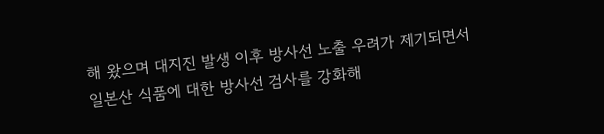해 왔으며 대지진 발생 이후 방사선 노출 우려가 제기되면서 일본산 식품에 대한 방사선 검사를 강화해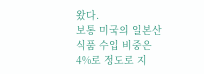왔다.
보통 미국의 일본산 식품 수입 비중은 4%로 정도로 지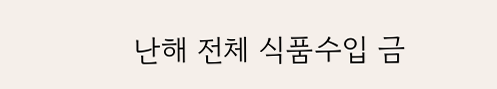난해 전체 식품수입 금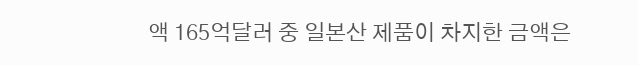액 165억달러 중 일본산 제품이 차지한 금액은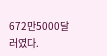672만5000달러였다.